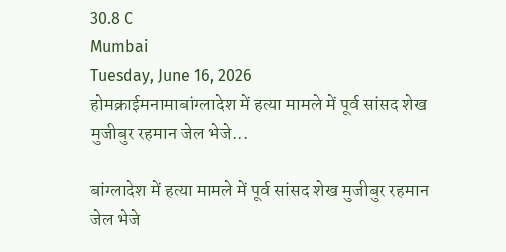30.8 C
Mumbai
Tuesday, June 16, 2026
होमक्राईमनामाबांग्लादेश में हत्या मामले में पूर्व सांसद शेख मुजीबुर रहमान जेल भेजे...

बांग्लादेश में हत्या मामले में पूर्व सांसद शेख मुजीबुर रहमान जेल भेजे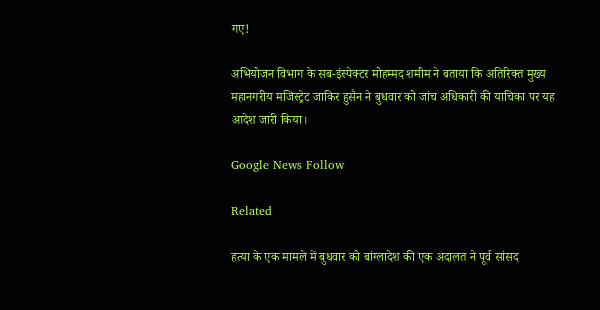गए!

अभियोजन विभाग के सब-इंस्पेक्टर मोहम्मद शमीम ने बताया कि अतिरिक्त मुख्य महानगरीय मजिस्ट्रेट जाकिर हुसैन ने बुधवार को जांच अधिकारी की याचिका पर यह आदेश जारी किया।

Google News Follow

Related

हत्या के एक मामले में बुधवार को बांग्लादेश की एक अदालत ने पूर्व सांसद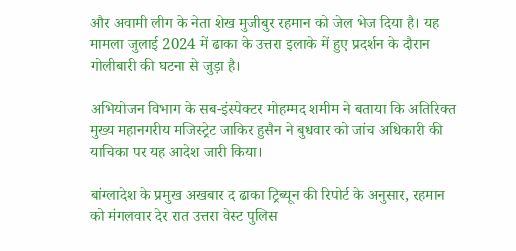और अवामी लीग के नेता शेख मुजीबुर रहमान को जेल भेज दिया है। यह मामला जुलाई 2024 में ढाका के उत्तरा इलाके में हुए प्रदर्शन के दौरान गोलीबारी की घटना से जुड़ा है।

अभियोजन विभाग के सब-इंस्पेक्टर मोहम्मद शमीम ने बताया कि अतिरिक्त मुख्य महानगरीय मजिस्ट्रेट जाकिर हुसैन ने बुधवार को जांच अधिकारी की याचिका पर यह आदेश जारी किया।

बांग्लादेश के प्रमुख अखबार द ढाका ट्रिब्यून की रिपोर्ट के अनुसार, रहमान को मंगलवार देर रात उत्तरा वेस्ट पुलिस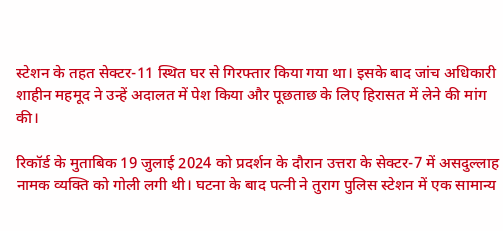स्टेशन के तहत सेक्टर-11 स्थित घर से गिरफ्तार किया गया था। इसके बाद जांच अधिकारी शाहीन महमूद ने उन्हें अदालत में पेश किया और पूछताछ के लिए हिरासत में लेने की मांग की।

रिकॉर्ड के मुताबिक 19 जुलाई 2024 को प्रदर्शन के दौरान उत्तरा के सेक्टर-7 में असदुल्लाह नामक व्यक्ति को गोली लगी थी। घटना के बाद पत्नी ने तुराग पुलिस स्टेशन में एक सामान्य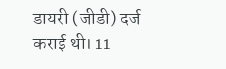डायरी (जीडी) दर्ज कराई थी। 11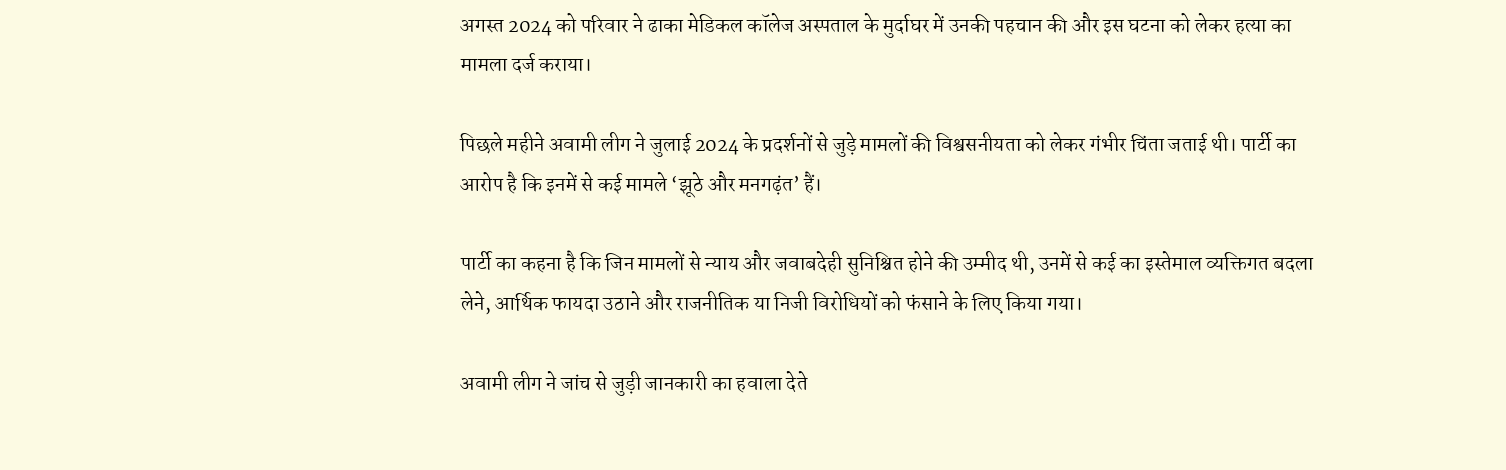अगस्त 2024 को परिवार ने ढाका मेडिकल कॉलेज अस्पताल के मुर्दाघर में उनकी पहचान की और इस घटना को लेकर हत्या का मामला दर्ज कराया।

पिछले महीने अवामी लीग ने जुलाई 2024 के प्रदर्शनों से जुड़े मामलों की विश्वसनीयता को लेकर गंभीर चिंता जताई थी। पार्टी का आरोप है कि इनमें से कई मामले ‘झूठे और मनगढ़ंत’ हैं।

पार्टी का कहना है कि जिन मामलों से न्याय और जवाबदेही सुनिश्चित होने की उम्मीद थी, उनमें से कई का इस्तेमाल व्यक्तिगत बदला लेने, आर्थिक फायदा उठाने और राजनीतिक या निजी विरोधियों को फंसाने के लिए किया गया।

अवामी लीग ने जांच से जुड़ी जानकारी का हवाला देते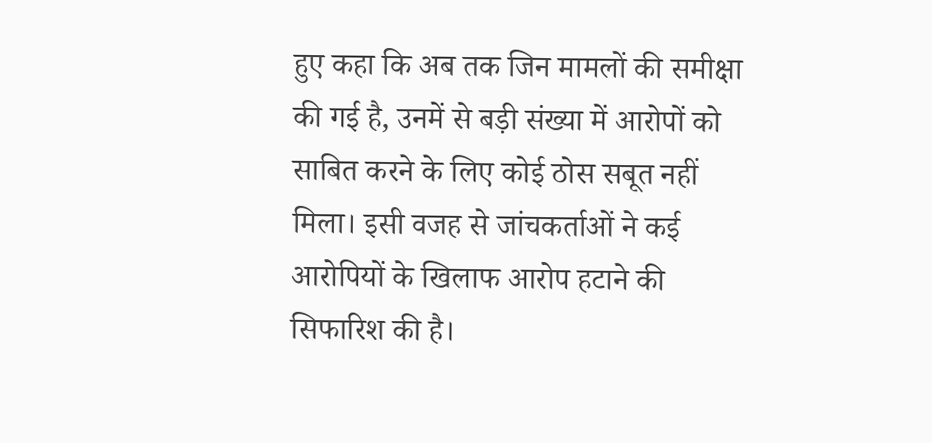हुए कहा कि अब तक जिन मामलों की समीक्षा की गई है, उनमें से बड़ी संख्या में आरोपों को साबित करने के लिए कोई ठोस सबूत नहीं मिला। इसी वजह से जांचकर्ताओं ने कई आरोपियों के खिलाफ आरोप हटाने की सिफारिश की है।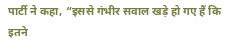पार्टी ने कहा, “इससे गंभीर सवाल खड़े हो गए हैं कि इतने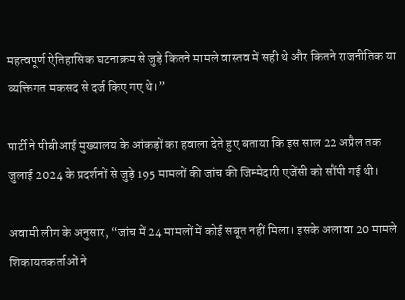महत्वपूर्ण ऐतिहासिक घटनाक्रम से जुड़े कितने मामले वास्तव में सही थे और कितने राजनीतिक या व्यक्तिगत मकसद से दर्ज किए गए थे।”

पार्टी ने पीबीआई मुख्यालय के आंकड़ों का हवाला देते हुए बताया कि इस साल 22 अप्रैल तक जुलाई 2024 के प्रदर्शनों से जुड़े 195 मामलों की जांच की जिम्मेदारी एजेंसी को सौंपी गई थी।

अवामी लीग के अनुसार, “जांच में 24 मामलों में कोई सबूत नहीं मिला। इसके अलावा 20 मामले शिकायतकर्ताओं ने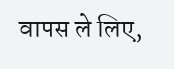वापस ले लिए,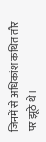जिनमें से अधिकांश कथित तौर पर झूठे थे।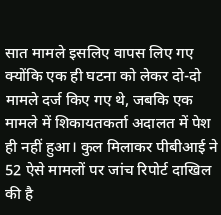सात मामले इसलिए वापस लिए गए क्योंकि एक ही घटना को लेकर दो-दो मामले दर्ज किए गए थे, जबकि एक मामले में शिकायतकर्ता अदालत में पेश ही नहीं हुआ। कुल मिलाकर पीबीआई ने 52 ऐसे मामलों पर जांच रिपोर्ट दाखिल की है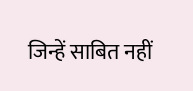जिन्हें साबित नहीं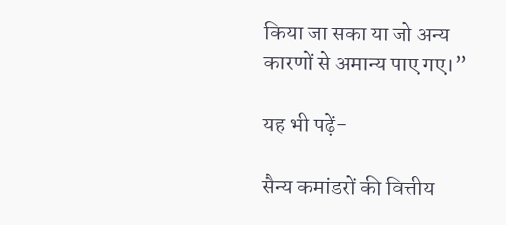किया जा सका या जो अन्य कारणों से अमान्य पाए गए।”

यह भी पढ़ें-

सैन्य कमांडरों की वित्तीय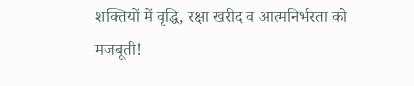शक्तियों में वृद्धि, रक्षा खरीद व आत्मनिर्भरता को मजबूती!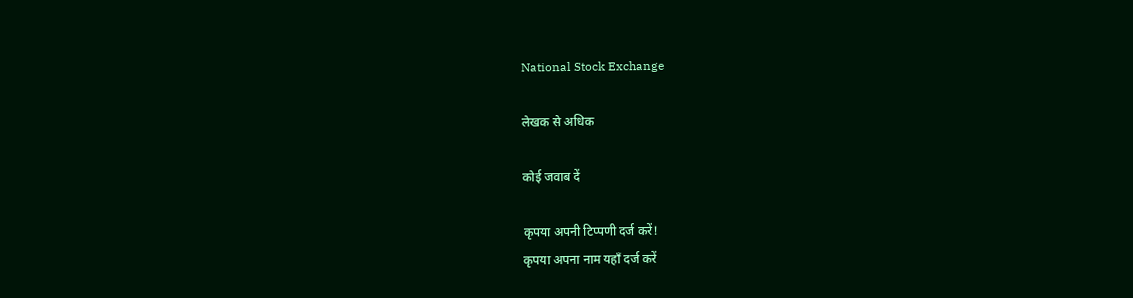National Stock Exchange

लेखक से अधिक

कोई जवाब दें

कृपया अपनी टिप्पणी दर्ज करें!
कृपया अपना नाम यहाँ दर्ज करें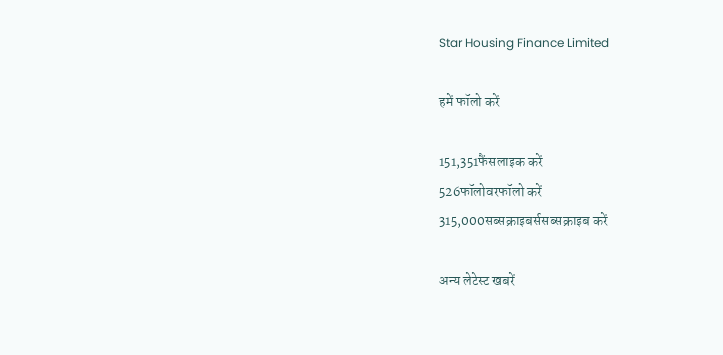Star Housing Finance Limited

हमें फॉलो करें

151,351फैंसलाइक करें
526फॉलोवरफॉलो करें
315,000सब्सक्राइबर्ससब्सक्राइब करें

अन्य लेटेस्ट खबरें